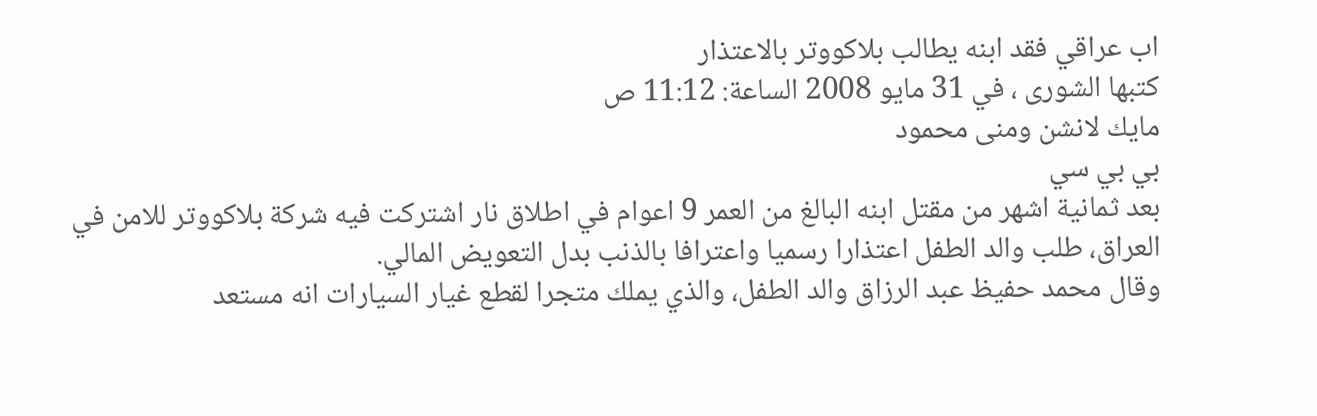اب عراقي فقد ابنه يطالب بلاكووتر بالاعتذار
كتبها الشورى ، في 31 مايو 2008 الساعة: 11:12 ص
مايك لانشن ومنى محمود
بي بي سي
بعد ثمانية اشهر من مقتل ابنه البالغ من العمر 9 اعوام في اطلاق نار اشتركت فيه شركة بلاكووتر للامن في العراق، طلب والد الطفل اعتذارا رسميا واعترافا بالذنب بدل التعويض المالي.
وقال محمد حفيظ عبد الرزاق والد الطفل، والذي يملك متجرا لقطع غيار السيارات انه مستعد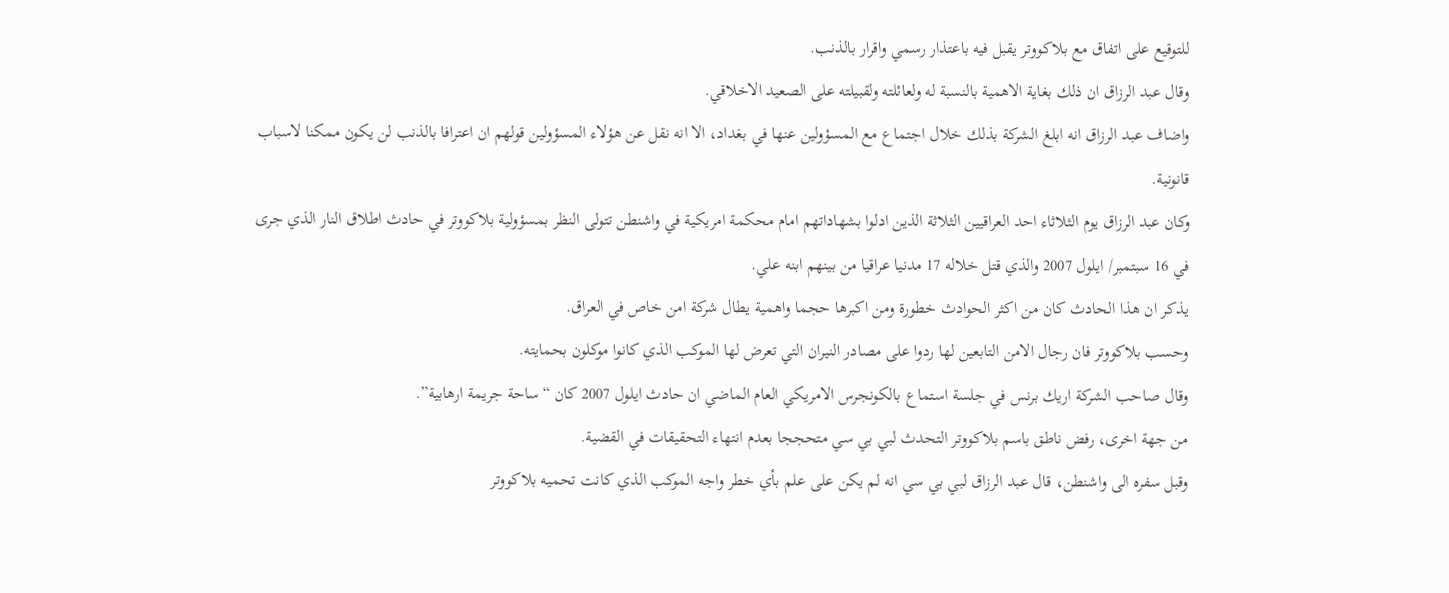للتوقيع على اتفاق مع بلاكووتر يقبل فيه باعتذار رسمي واقرار بالذنب.
وقال عبد الرزاق ان ذلك بغاية الاهمية بالنسبة له ولعائلته ولقبيلته على الصعيد الاخلاقي.
واضاف عبد الرزاق انه ابلغ الشركة بذلك خلال اجتماع مع المسؤولين عنها في بغداد، الا انه نقل عن هؤلاء المسؤولين قولهم ان اعترافا بالذنب لن يكون ممكنا لاسباب قانونية.
وكان عبد الرزاق يوم الثلاثاء احد العراقيين الثلاثة الذين ادلوا بشهاداتهم امام محكمة امريكية في واشنطن تتولى النظر بمسؤولية بلاكووتر في حادث اطلاق النار الذي جرى في 16 سبتمبر/ ايلول 2007 والذي قتل خلاله 17 مدنيا عراقيا من بينهم ابنه علي.
يذكر ان هذا الحادث كان من اكثر الحوادث خطورة ومن اكبرها حجما واهمية يطال شركة امن خاص في العراق.
وحسب بلاكووتر فان رجال الامن التابعين لها ردوا على مصادر النيران التي تعرض لها الموكب الذي كانوا موكلون بحمايته.
وقال صاحب الشركة اريك برنس في جلسة استماع بالكونجرس الامريكي العام الماضي ان حادث ايلول 2007 كان “ساحة جريمة ارهابية”.
من جهة اخرى، رفض ناطق باسم بلاكووتر التحدث لبي بي سي متحججا بعدم انتهاء التحقيقات في القضية.
وقبل سفره الى واشنطن، قال عبد الرزاق لبي بي سي انه لم يكن على علم بأي خطر واجه الموكب الذي كانت تحميه بلاكووتر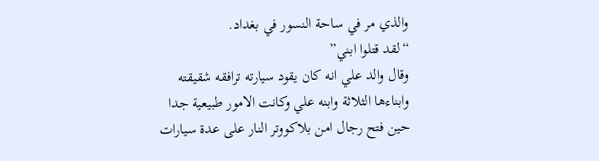والذي مر في ساحة النسور في بغداد.
“لقد قتلوا ابني”
وقال والد علي انه كان يقود سيارته ترافقه شقيقته وابناءها الثلاثة وابنه علي وكانت الامور طبيعية جدا حين فتح رجال امن بلاكووتر النار على عدة سيارات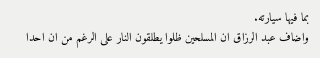بما فيها سيارته.
واضاف عبد الرزاق ان المسلحين ظلوا يطلقون النار على الرغم من ان احدا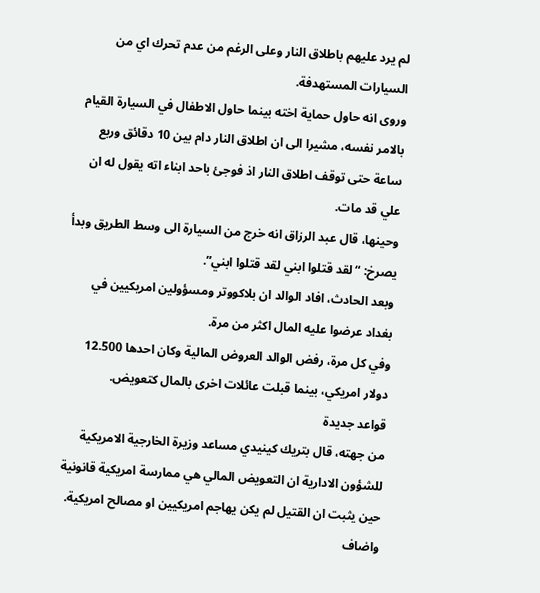لم يرد عليهم باطلاق النار وعلى الرغم من عدم تحرك اي من السيارات المستهدفة.
وروى انه حاول حماية اخته بينما حاول الاطفال في السيارة القيام بالامر نفسه، مشيرا الى ان اطلاق النار دام بين 10 دقائق وربع ساعة حتى توقف اطلاق النار اذ فوجئ باحد ابناء اته يقول له ان علي قد مات.
وحينها، قال عبد الرزاق انه خرج من السيارة الى وسط الطريق وبدأ يصرخ: “لقد قتلوا ابني لقد قتلوا ابني”.
وبعد الحادث، افاد الوالد ان بلاكووتر ومسؤولين امريكيين في بغداد عرضوا عليه المال اكثر من مرة.
وفي كل مرة، رفض الوالد العروض المالية وكان احدها 12.500 دولار امريكي، بينما قبلت عائلات اخرى بالمال كتعويض.
قواعد جديدة
من جهته، قال بتريك كينيدي مساعد وزيرة الخارجية الامريكية للشؤون الادارية ان التعويض المالي هي ممارسة امريكية قانونية حين يثبت ان القتيل لم يكن يهاجم امريكيين او مصالح امريكية.
واضاف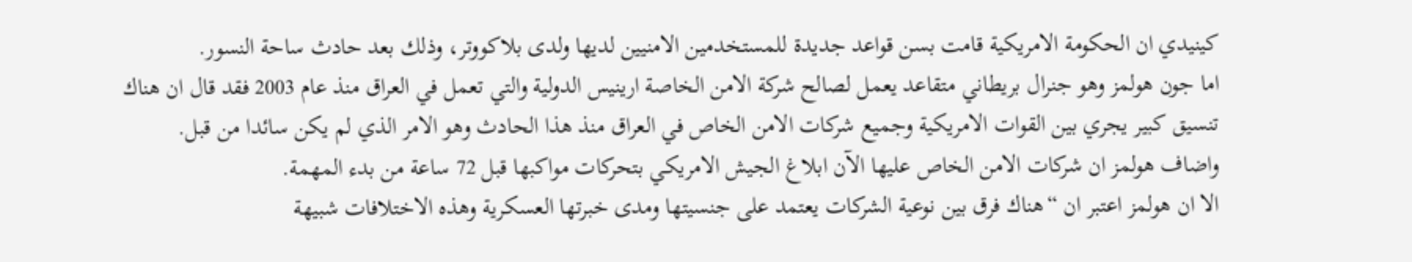كينيدي ان الحكومة الامريكية قامت بسن قواعد جديدة للمستخدمين الامنيين لديها ولدى بلاكووتر، وذلك بعد حادث ساحة النسور.
اما جون هولمز وهو جنرال بريطاني متقاعد يعمل لصالح شركة الامن الخاصة ارينيس الدولية والتي تعمل في العراق منذ عام 2003 فقد قال ان هناك تنسيق كبير يجري بين القوات الامريكية وجميع شركات الامن الخاص في العراق منذ هذا الحادث وهو الامر الذي لم يكن سائدا من قبل.
واضاف هولمز ان شركات الامن الخاص عليها الآن ابلاغ الجيش الامريكي بتحركات مواكبها قبل 72 ساعة من بدء المهمة.
الا ان هولمز اعتبر ان “هناك فرق بين نوعية الشركات يعتمد على جنسيتها ومدى خبرتها العسكرية وهذه الاختلافات شبيهة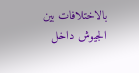بالاختلافات بين الجيوش داخل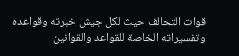قوات التحالف حيث لكل جيش خبرته وقواعده وتفسيراته الخاصة للقواعد والقوانين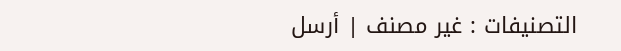التصنيفات : غير مصنف | أرسل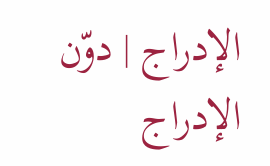الإدراج | دوّن الإدراج